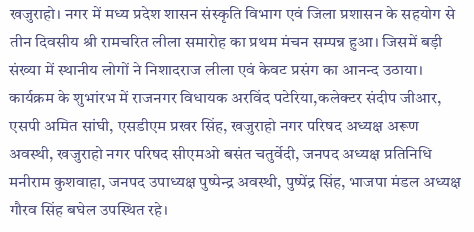खजुराहो। नगर में मध्य प्रदेश शासन संस्कृति विभाग एवं जिला प्रशासन के सहयोग से तीन दिवसीय श्री रामचरित लीला समारोह का प्रथम मंचन सम्पन्न हुआ। जिसमें बड़ी संख्या में स्थानीय लोगों ने निशादराज लीला एवं केवट प्रसंग का आनन्द उठाया। कार्यक्रम के शुभांरभ में राजनगर विधायक अरविंद पटेरिया,कलेक्टर संदीप जीआर, एसपी अमित सांघी, एसडीएम प्रखर सिंह, खजुराहो नगर परिषद अध्यक्ष अरूण अवस्थी, खजुराहो नगर परिषद सीएमओ बसंत चतुर्वेदी, जनपद अध्यक्ष प्रतिनिधि मनीराम कुशवाहा, जनपद उपाध्यक्ष पुष्पेन्द्र अवस्थी, पुष्पेंद्र सिंह, भाजपा मंडल अध्यक्ष गौरव सिंह बघेल उपस्थित रहे।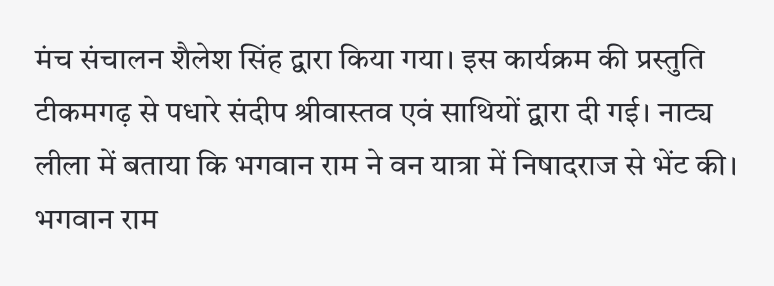मंच संचालन शैलेश सिंह द्वारा किया गया। इस कार्यक्रम की प्रस्तुति टीकमगढ़ से पधारे संदीप श्रीवास्तव एवं साथियों द्वारा दी गई। नाट्य लीला में बताया कि भगवान राम ने वन यात्रा में निषादराज से भेंट की। भगवान राम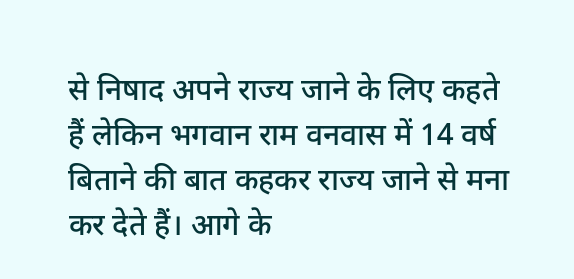से निषाद अपने राज्य जाने के लिए कहते हैं लेकिन भगवान राम वनवास में 14 वर्ष बिताने की बात कहकर राज्य जाने से मना कर देते हैं। आगे के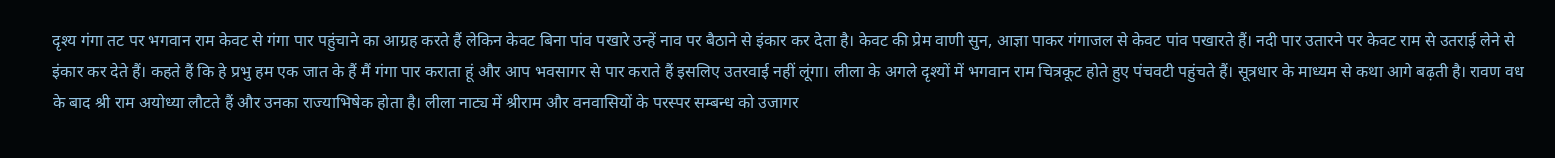दृश्य गंगा तट पर भगवान राम केवट से गंगा पार पहुंचाने का आग्रह करते हैं लेकिन केवट बिना पांव पखारे उन्हें नाव पर बैठाने से इंकार कर देता है। केवट की प्रेम वाणी सुन, आज्ञा पाकर गंगाजल से केवट पांव पखारते हैं। नदी पार उतारने पर केवट राम से उतराई लेने से इंकार कर देते हैं। कहते हैं कि हे प्रभु हम एक जात के हैं मैं गंगा पार कराता हूं और आप भवसागर से पार कराते हैं इसलिए उतरवाई नहीं लूंगा। लीला के अगले दृश्यों में भगवान राम चित्रकूट होते हुए पंचवटी पहुंचते हैं। सूत्रधार के माध्यम से कथा आगे बढ़ती है। रावण वध के बाद श्री राम अयोध्या लौटते हैं और उनका राज्याभिषेक होता है। लीला नाट्य में श्रीराम और वनवासियों के परस्पर सम्बन्ध को उजागर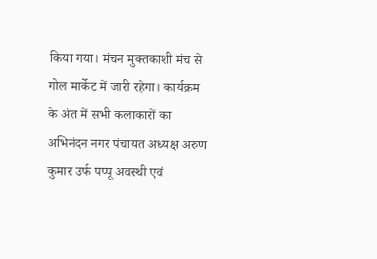किया गया। मंचन मुक्तकाशी मंच से गोल मार्केट में जारी रहेगा। कार्यक्रम के अंत में सभी कलाकारों का अभिनंदन नगर पंचायत अध्यक्ष अरुण कुमार उर्फ पप्पू अवस्थी एवं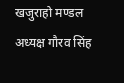खजुराहो मण्डल अध्यक्ष गौरव सिंह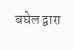बघेल द्वारा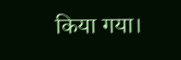किया गया।